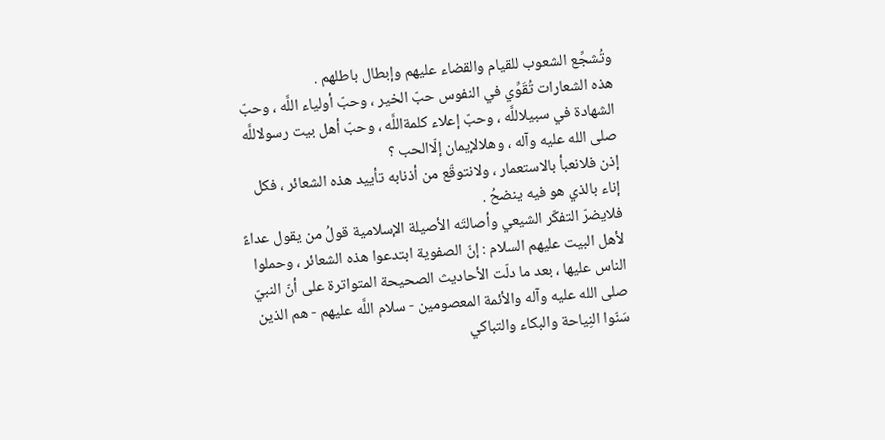وتُشجِّع الشعوب للقيام والقضاء عليهم وإبطال باطلهم .
هذه الشعارات تُقَوِّي في النفوس حبّ الخير ، وحبّ أولياء اللَّه ، وحبّ الشهادة في سبيلاللَّه ، وحبّ إعلاء كلمةاللَّه ، وحبّ أهل بيت رسولاللَّه صلى الله عليه وآله ، وهلالإيمان إلّاالحب ؟
إذن فلانعبأ بالاستعمار ، ولانتوقّع من أذنابه تأييد هذه الشعائر ، فكل إناء بالذي هو فيه ينضحُ .
فلايضرّ التفكّر الشيعي وأصالتَه الأصيلة الإسلامية قولُ من يقول عداءً لأهل البيت عليهم السلام : إنّ الصفوية ابتدعوا هذه الشعائر ، وحملوا الناس عليها ، بعد ما دلّت الأحاديث الصحيحة المتواترة على أنّ النبيّ صلى الله عليه وآله والأئمة المعصومين - سلام اللَّه عليهم - هم الذين سَنّوا النِياحة والبكاء والتباكي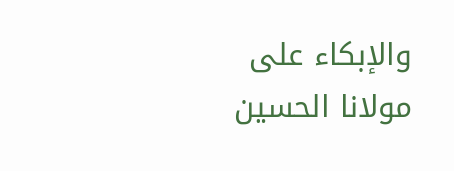والإبكاء على مولانا الحسين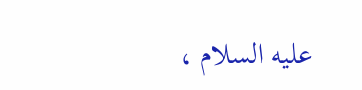عليه السلام ،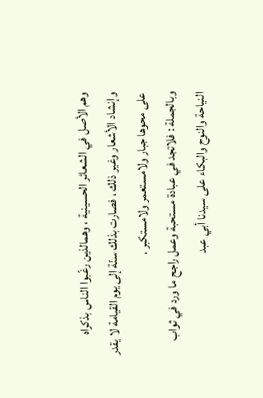وهم الأصل في الشعائر الحسينية ، وهمالذين رغّبوا الناس بذكراه وإنشاد الأشعار وغير ذلك ، فصارت بذلك سنّة إلى يوم القيامة لا يقدر على محوها جبار ولامستعمر ولامستكبر .
وبالجملة : فلاتجد في عبادة مستحبة وعمل راجح ما ورد في ثواب النياحة والنوح والبكاء على سيدنا أبي عبد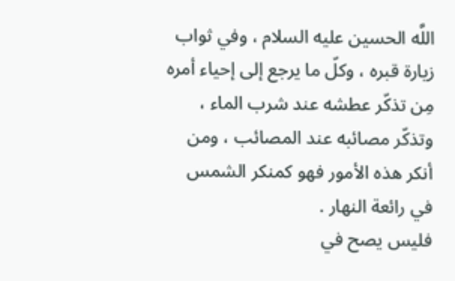اللَّه الحسين عليه السلام ، وفي ثواب زيارة قبره ، وكلّ ما يرجع إلى إحياء أمره مِن تذكّر عطشه عند شرب الماء ، وتذكّر مصائبه عند المصائب ، ومن أنكر هذه الأمور فهو كمنكر الشمس في رائعة النهار .
فليس يصح في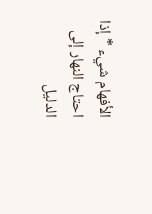الأفهام شيء * إذا احتاج النهار إلى الدليل